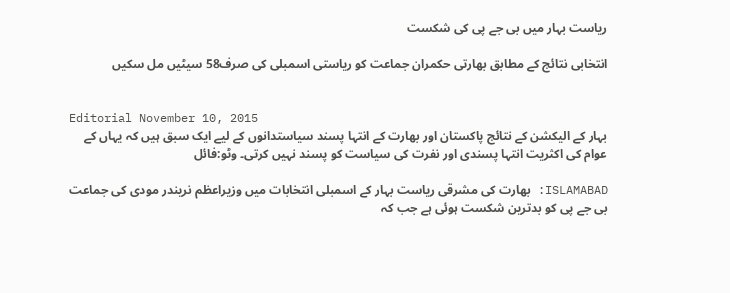ریاست بہار میں بی جے پی کی شکست

انتخابی نتائج کے مطابق بھارتی حکمران جماعت کو ریاستی اسمبلی کی صرف58 سیٹیں مل سکیں


Editorial November 10, 2015
بہار کے الیکشن کے نتائج پاکستان اور بھارت کے انتہا پسند سیاستدانوں کے لیے ایک سبق ہیں کہ یہاں کے عوام کی اکثریت انتہا پسندی اور نفرت کی سیاست کو پسند نہیں کرتی۔ وٹو:فائل

ISLAMABAD: بھارت کی مشرقی ریاست بہار کے اسمبلی انتخابات میں وزیراعظم نریندر مودی کی جماعت بی جے پی کو بدترین شکست ہوئی ہے جب کہ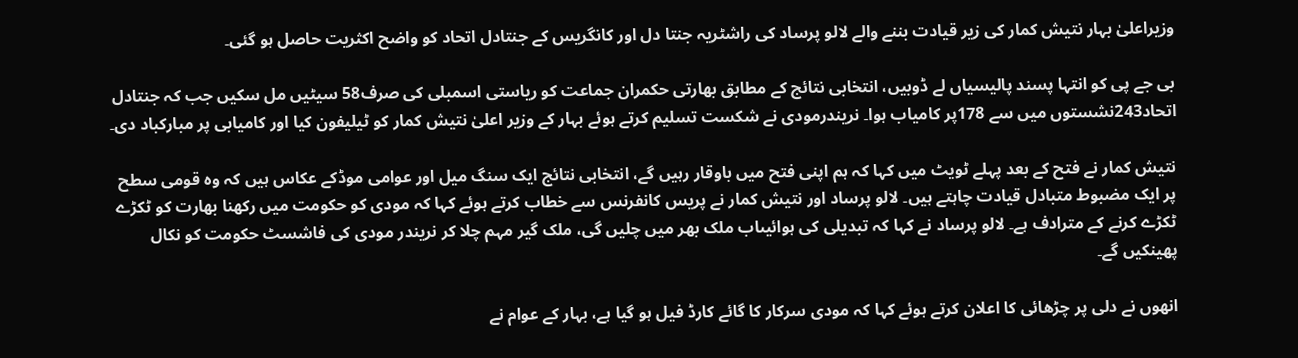وزیراعلیٰ بہار نتیش کمار کی زیر قیادت بننے والے لالو پرساد کی راشٹریہ جنتا دل اور کانگریس کے جنتادل اتحاد کو واضح اکثریت حاصل ہو گئی۔

بی جے پی کو انتہا پسند پالیسیاں لے ڈوبیں، انتخابی نتائج کے مطابق بھارتی حکمران جماعت کو ریاستی اسمبلی کی صرف58 سیٹیں مل سکیں جب کہ جنتادل اتحاد243نشستوں میں سے 178پر کامیاب ہوا۔ نریندرمودی نے شکست تسلیم کرتے ہوئے بہار کے وزیر اعلیٰ نتیش کمار کو ٹیلیفون کیا اور کامیابی پر مبارکباد دی۔

نتیش کمار نے فتح کے بعد پہلے ٹویٹ میں کہا کہ ہم اپنی فتح میں باوقار رہیں گے، انتخابی نتائج ایک سنگ میل اور عوامی موڈکے عکاس ہیں کہ وہ قومی سطح پر ایک مضبوط متبادل قیادت چاہتے ہیں۔ لالو پرساد اور نتیش کمار نے پریس کانفرنس سے خطاب کرتے ہوئے کہا کہ مودی کو حکومت میں رکھنا بھارت کو ٹکڑے ٹکڑے کرنے کے مترادف ہے۔ لالو پرساد نے کہا کہ تبدیلی کی ہوائیںاب ملک بھر میں چلیں گی، ملک گیر مہم چلا کر نریندر مودی کی فاشسٹ حکومت کو نکال پھینکیں گے۔

انھوں نے دلی پر چڑھائی کا اعلان کرتے ہوئے کہا کہ مودی سرکار کا گائے کارڈ فیل ہو گیا ہے، بہار کے عوام نے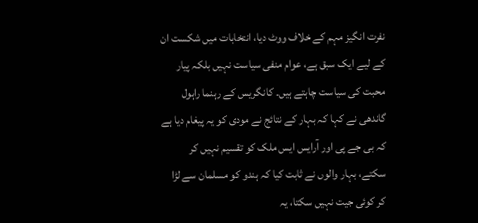نفرت انگیز مہم کے خلاف ووٹ دیا، انتخابات میں شکست ان کے لیے ایک سبق ہے، عوام منفی سیاست نہیں بلکہ پیار محبت کی سیاست چاہتے ہیں۔ کانگریس کے رہنما راہول گاندھی نے کہا کہ بہار کے نتائج نے مودی کو یہ پیغام دیا ہے کہ بی جے پی اور آرایس ایس ملک کو تقسیم نہیں کر سکتے، بہار والوں نے ثابت کیا کہ ہندو کو مسلمان سے لڑا کر کوئی جیت نہیں سکتا، یہ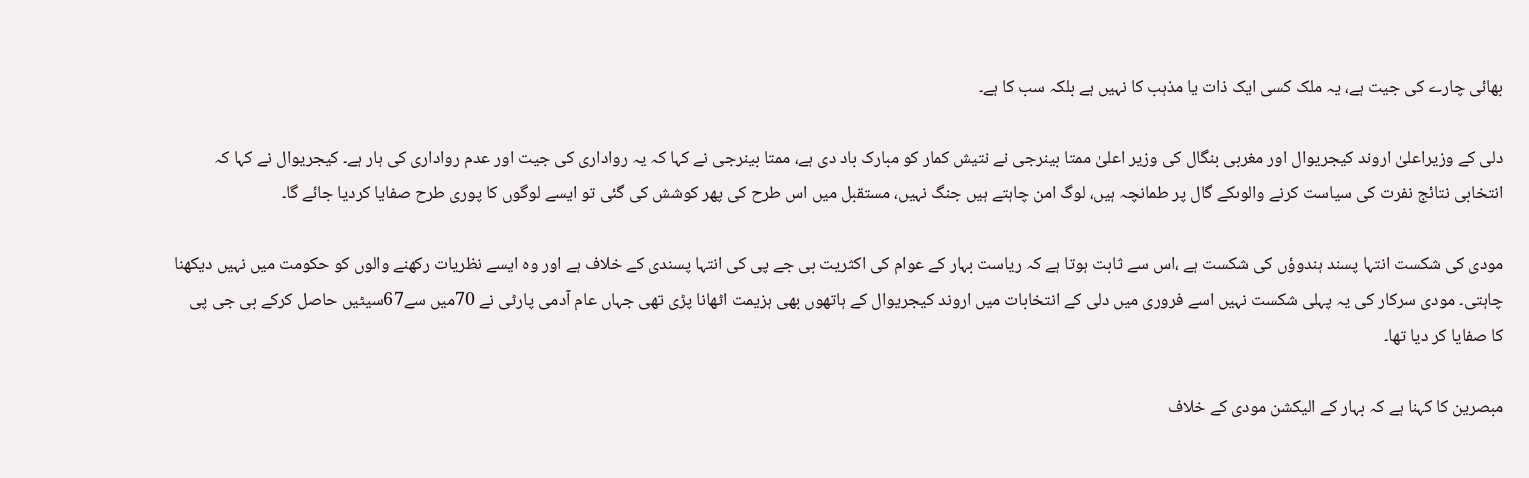بھائی چارے کی جیت ہے، یہ ملک کسی ایک ذات یا مذہب کا نہیں ہے بلکہ سب کا ہے۔

دلی کے وزیراعلیٰ اروند کیجریوال اور مغربی بنگال کی وزیر اعلیٰ ممتا بینرجی نے نتیش کمار کو مبارک باد دی ہے، ممتا بینرجی نے کہا کہ یہ رواداری کی جیت اور عدم رواداری کی ہار ہے۔ کیجریوال نے کہا کہ انتخابی نتائج نفرت کی سیاست کرنے والوںکے گال پر طمانچہ ہیں، لوگ امن چاہتے ہیں جنگ نہیں، مستقبل میں اس طرح کی پھر کوشش کی گئی تو ایسے لوگوں کا پوری طرح صفایا کردیا جائے گا۔

مودی کی شکست انتہا پسند ہندوؤں کی شکست ہے ،اس سے ثابت ہوتا ہے کہ ریاست بہار کے عوام کی اکثریت بی جے پی کی انتہا پسندی کے خلاف ہے اور وہ ایسے نظریات رکھنے والوں کو حکومت میں نہیں دیکھنا چاہتی۔ مودی سرکار کی یہ پہلی شکست نہیں اسے فروری میں دلی کے انتخابات میں اروند کیجریوال کے ہاتھوں بھی ہزیمت اٹھانا پڑی تھی جہاں عام آدمی پارٹی نے 70میں سے67سیٹیں حاصل کرکے بی جی پی کا صفایا کر دیا تھا۔

مبصرین کا کہنا ہے کہ بہار کے الیکشن مودی کے خلاف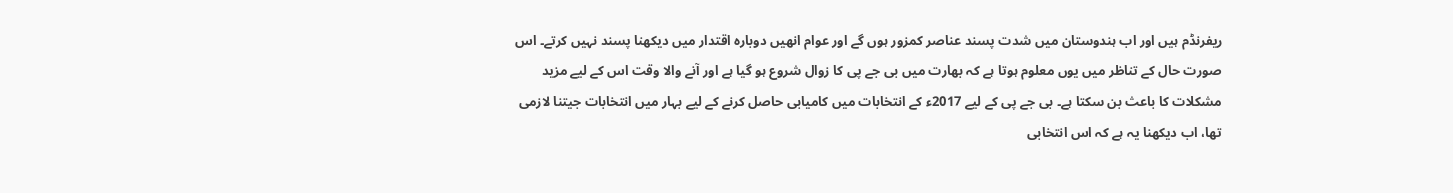ریفرنڈم ہیں اور اب ہندوستان میں شدت پسند عناصر کمزور ہوں گے اور عوام انھیں دوبارہ اقتدار میں دیکھنا پسند نہیں کرتے۔ اس صورت حال کے تناظر میں یوں معلوم ہوتا ہے کہ بھارت میں بی جے پی کا زوال شروع ہو گیا ہے اور آنے والا وقت اس کے لیے مزید مشکلات کا باعث بن سکتا ہے۔ بی جے پی کے لیے 2017ء کے انتخابات میں کامیابی حاصل کرنے کے لیے بہار میں انتخابات جیتنا لازمی تھا، اب دیکھنا یہ ہے کہ اس انتخابی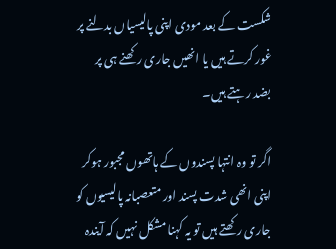شکست کے بعد مودی اپنی پالیسیاں بدلنے پر غور کرتے ہیں یا انھیں جاری رکھنے ہی پر بضد رہتے ہیں۔

اگر تو وہ انتہا پسندوں کے ہاتھوں مجبور ہوکر اپنی انھی شدت پسند اور متعصبانہ پالیسیوں کو جاری رکھتے ہیں تو یہ کہنا مشکل نہیں کہ آیندہ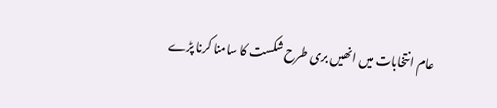عام انتخابات میں انھیں بری طرح شکست کا سامنا کرنا پڑے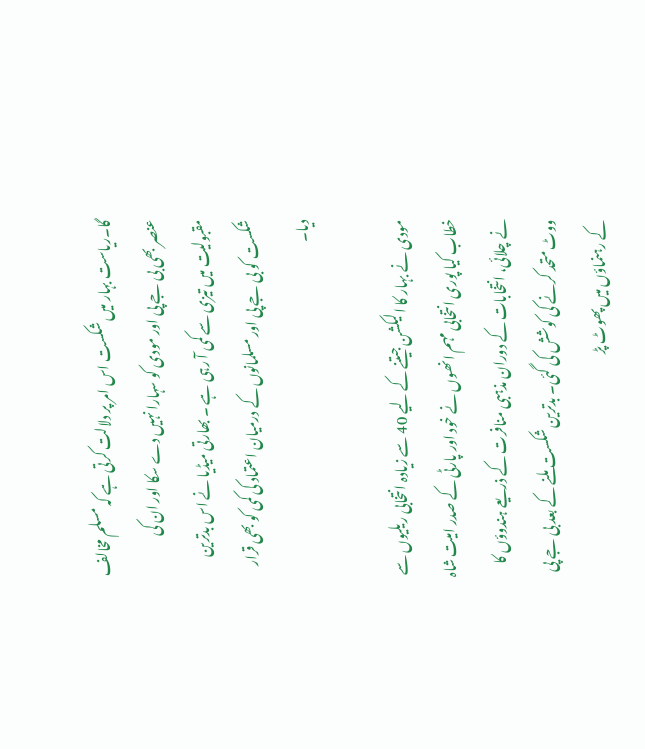گا۔ریاست بہار میں شکست اس امر پر دلالت کرتی ہے کہ مسلم مخالف عنصر بھی بی جے پی اور مودی کو سہارا نہیں دے سکا اور ان کی مقبولیت میں تیزی سے کمی آ رہی ہے ۔ بھارتی میڈیا نے اس بدترین شکست کو بی جے پی اور مسلمانوں کے درمیان اعتماد کی کمی کو بھی قرار دیا۔

مودی نے بہار کا الیکشن جیتنے کے لیے 40 سے زیادہ انتخابی ریلیوں سے خطاب کیا پوری انتخابی مہم انھوں نے خود اور پارٹی کے صدر امیت شاہ نے چلائی، انتخابات کے دوران مذہبی منافرت کے ذریعے ہندوؤں کا ووٹ متحد کرنے کی کوشش کی گئی۔ بدترین شکست ملنے کے بعد بی جے پی کے رہنماؤں میں پھوٹ پڑ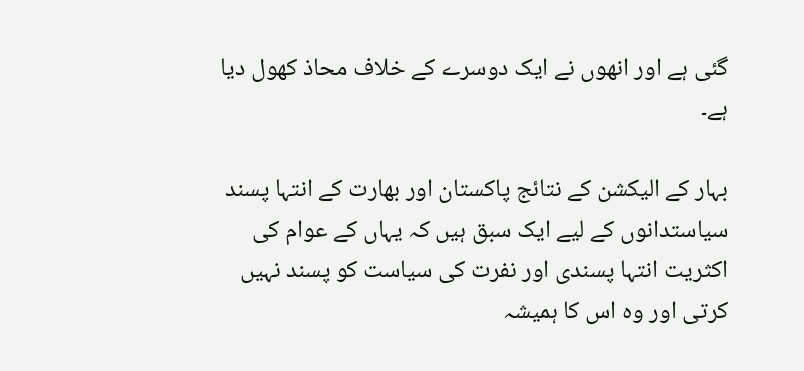گئی ہے اور انھوں نے ایک دوسرے کے خلاف محاذ کھول دیا ہے۔

بہار کے الیکشن کے نتائج پاکستان اور بھارت کے انتہا پسند سیاستدانوں کے لیے ایک سبق ہیں کہ یہاں کے عوام کی اکثریت انتہا پسندی اور نفرت کی سیاست کو پسند نہیں کرتی اور وہ اس کا ہمیشہ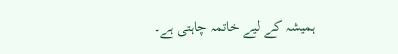ہمیشہ کے لیے خاتمہ چاہتی ہے۔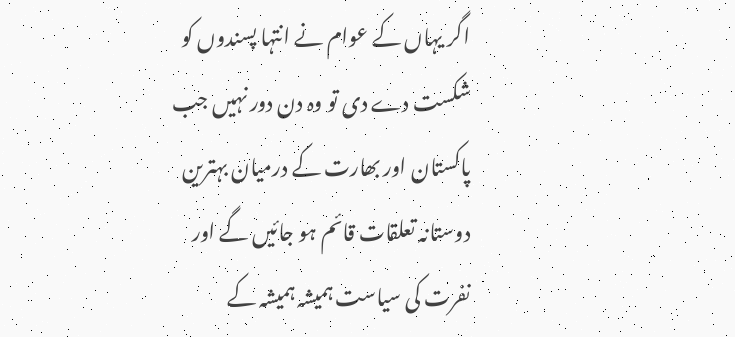اگر یہاں کے عوام نے انتہا پسندوں کو شکست دے دی تو وہ دن دور نہیں جب پاکستان اور بھارت کے درمیان بہترین دوستانہ تعلقات قائم ہو جائیں گے اور نفرت کی سیاست ہمیشہ ہمیشہ کے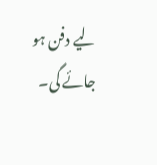لیے دفن ہو جائے گی۔